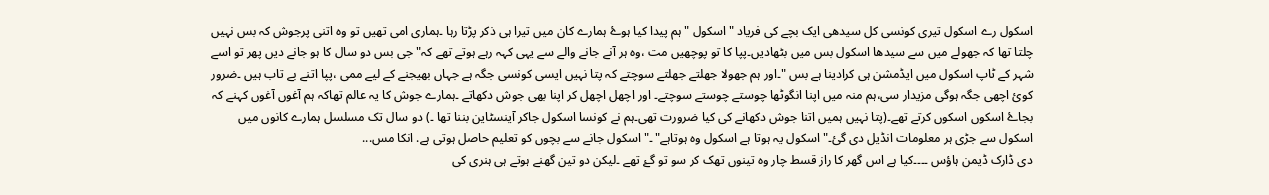اسکول رے اسکول تیری کونسی کل سیدھی ایک بچے کی فریاد "اسکول "ہم پیدا کیا ہوۓ ہمارے کان میں تیرا ہی ذکر پڑتا رہا ۔ہماری امی تھیں تو وہ اتنی پرجوش کہ بس نہیں چلتا تھا کہ جھولے میں سے سیدھا اسکول بس میں بٹھادیں۔پپا کا تو پوچھیں مت ،وہ ہر آنے جانے والے سے یہی کہہ رہے ہوتے تھے کہ" جی بس دو سال کا ہو جانے دیں پھر تو اسے شہر کے ٹاپ اسکول میں ایڈمشن ہی کرادینا ہے بس "۔اور ہم جھولا جھلتے جھلتے سوچتے کہ پتا نہیں ایسی کونسی جگہ ہے جہاں بھیجنے کے لیے ممی ،پپا اتنے بے تاب ہیں ۔ضرور کوئ اچھی جگہ ہوگی مزیدار سی،ہم منہ میں اپنا انگوٹھا چوستے چوستے سوچتے۔ اور اچھل اچھل کر اپنا بھی جوش دکھاتے ۔ہمارے جوش کا یہ عالم تھاکہ ہم آغوں آغوں کہنے کہ بجاۓ اسکوں اسکوں کرتے تھے۔(پتا نہیں ہمیں اتنا جوش دکھانے کی کیا ضرورت تھی۔ہم نے کونسا اسکول جاکر آینسٹاین بننا تھا ۔) دو سال تک مسلسل ہمارے کانوں میں اسکول سے جڑی ہر معلومات انڈیل دی گئ۔"اسکول یہ ہوتا ہے اسکول وہ ہوتاہے" ۔"اسکول جانے سے بچوں کو تعلیم حاصل ہوتی ہے. انکا مس...
دی ڈارک ڈیمن ہاؤس ۔۔۔۔کیا ہے اس گھر کا راز قسط چار وہ تینوں تھک کر سو تو گۓ تھے ۔لیکن دو تین گھنے ہوتے ہی ہنری کی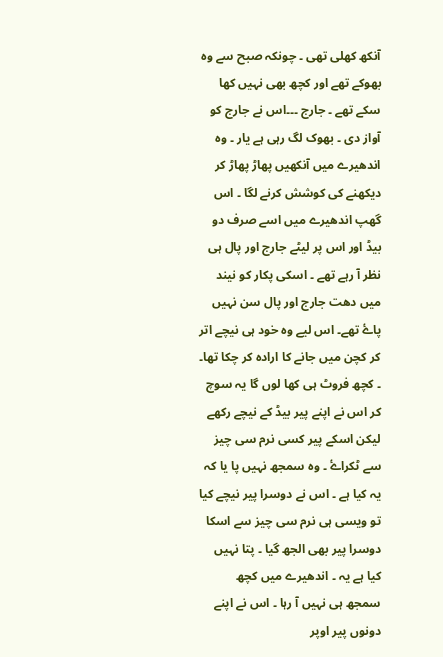آنکھ کھلی تھی ۔ چونکہ صبح سے وہ بھوکے تھے اور کچھ بھی نہیں کھا سکے تھے ۔ جارج ۔۔۔اس نے جارج کو آواز دی ۔ بھوک لگ رہی ہے یار ۔ وہ اندھیرے میں آنکھیں پھاڑ پھاڑ کر دیکھنے کی کوشش کرنے لگا ۔ اس گھپ اندھیرے میں اسے صرف دو بیڈ اور اس پر لیٹے جارج اور پال ہی نظر آ رہے تھے ۔ اسکی پکار کو نیند میں دھت جارج اور پال سن نہیں پاۓ تھے۔ اس لیے وہ خود ہی نیچے اتر کر کچن میں جانے کا ارادہ کر چکا تھا۔ ۔ کچھ فروٹ ہی کھا لوں گا یہ سوچ کر اس نے اپنے پیر بیڈ کے نیچے رکھے لیکن اسکے پیر کسی نرم سی چیز سے ٹکراۓ ۔ وہ سمجھ نہیں پا یا کہ یہ کیا ہے ۔ اس نے دوسرا پیر نیچے کیا تو ویسی ہی نرم سی چیز سے اسکا دوسرا پیر بھی الجھ گیا ۔ پتا نہیں کیا ہے یہ ۔ اندھیرے میں کچھ سمجھ ہی نہیں آ رہا ۔ اس نے اپنے دونوں پیر اوپر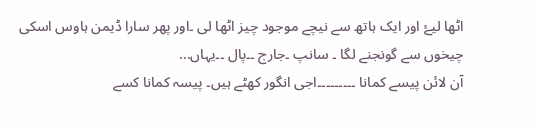اٹھا لیۓ اور ایک ہاتھ سے نیچے موجود چیز اٹھا لی ۔اور پھر سارا ڈیمن ہاوس اسکی چیخوں سے گونجنے لگا ۔ سانپ ۔جارج ۔۔پال ۔۔یہاں...
آن لائن پیسے کمانا ۔۔۔۔۔۔۔۔۔اجی انگور کھٹے ہیں۔ پیسہ کمانا کسے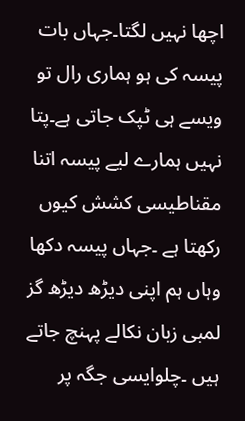اچھا نہیں لگتا۔جہاں بات پیسہ کی ہو ہماری رال تو ویسے ہی ٹپک جاتی ہے۔پتا نہیں ہمارے لیے پیسہ اتنا مقناطیسی کشش کیوں رکھتا ہے ۔جہاں پیسہ دکھا وہاں ہم اپنی دیڑھ دیڑھ گز لمبی زبان نکالے پہنچ جاتے ہیں ۔چلوایسی جگہ پر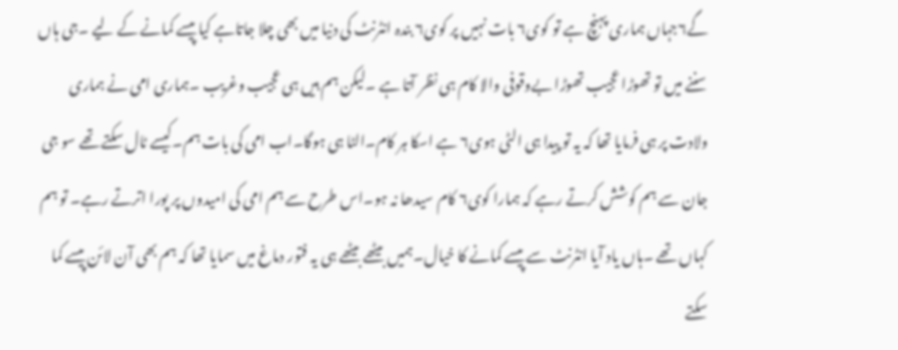گے۶جہاں ہماری پہنچ ہے تو کوی۶ بات نہیں پر کوی۶ بندہ انٹرنٹ کی دنیا میں بھی چلا جاتاہے کیا پیسے کمانے کے لیے ۔جی ہاں سننے میں تو تھوڑا عجیب تھوڑا بےوقوفی والا کام ہی نظر آتا ہے ۔لیکن ہم ہیں ہی عجیب وغریب ۔ہماری امی نے ہماری ولادت پر ہی فرمایا تھا کہ یہ تو پیدا ہی الٹی ہوی۶ ہے اسکا ہر کام۔الٹا ہی ہوگا۔اب امی کی بات ہم۔کیسے ٹال سکتے تھے سو جی جان سے ہم کوشش کرتے رہے کہ ہمارا کوی۶ کام سیدھا نہ ہو۔اس طرح سے ہم امی کی امیدوں پر پورا اترتے رہے۔ تو ہم کہاں تھے ۔ہاں یاد آیا انٹرنٹ سے پیسے کمانے کا خیال۔ہمیں بیٹھے بیٹھے ہی یہ فتور دماغ میں سمایا تھا کہ ہم بھی آن لائن پیسے کما سکتے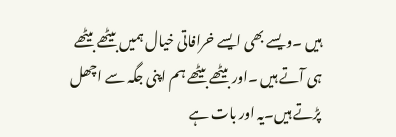ہیں ۔ویسے بھی ایسے خرافاتی خیال ہمیں بیٹھے بیٹھے ہی آتے ہیں ۔اور بیٹھے بیٹھے ہم اپنی جگہ سے اچھل پڑتے ہیں۔یہ اور بات ہے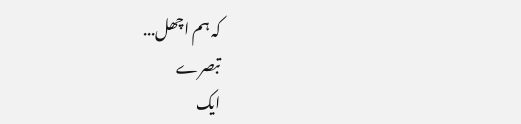کہ ہم اچھل...
تبصرے
ایک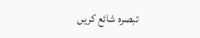تبصرہ شائع کریں